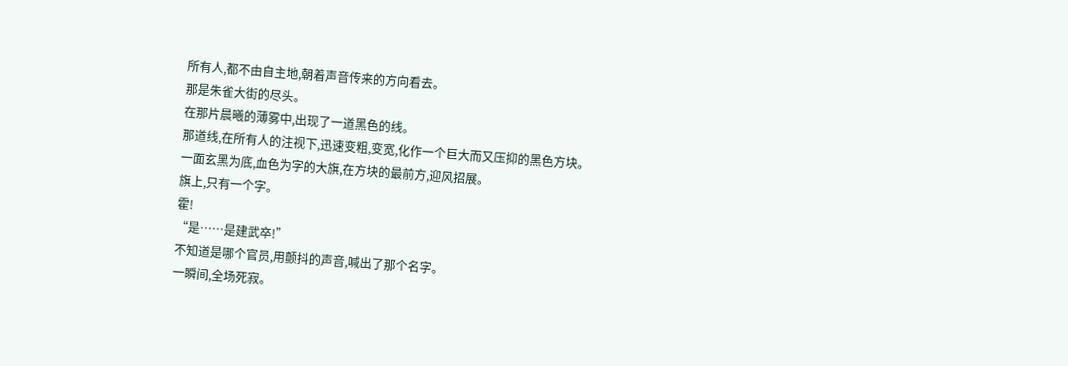所有人,都不由自主地,朝着声音传来的方向看去。
那是朱雀大街的尽头。
在那片晨曦的薄雾中,出现了一道黑色的线。
那道线,在所有人的注视下,迅速变粗,变宽,化作一个巨大而又压抑的黑色方块。
一面玄黑为底,血色为字的大旗,在方块的最前方,迎风招展。
旗上,只有一个字。
霍!
“是……是建武卒!”
不知道是哪个官员,用颤抖的声音,喊出了那个名字。
一瞬间,全场死寂。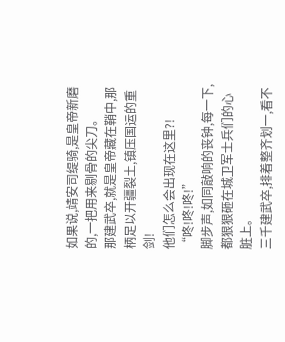如果说,靖安司缇骑,是皇帝新磨的,一把用来剔骨的尖刀。
那建武卒,就是皇帝藏在鞘中,那柄足以开疆裂土,镇压国运的重剑!
他们怎么会出现在这里?!
“咚!咚!咚!”
脚步声,如同敲响的丧钟,每一下,都狠狠砸在城卫军士兵们的心脏上。
三千建武卒,排着整齐划一,看不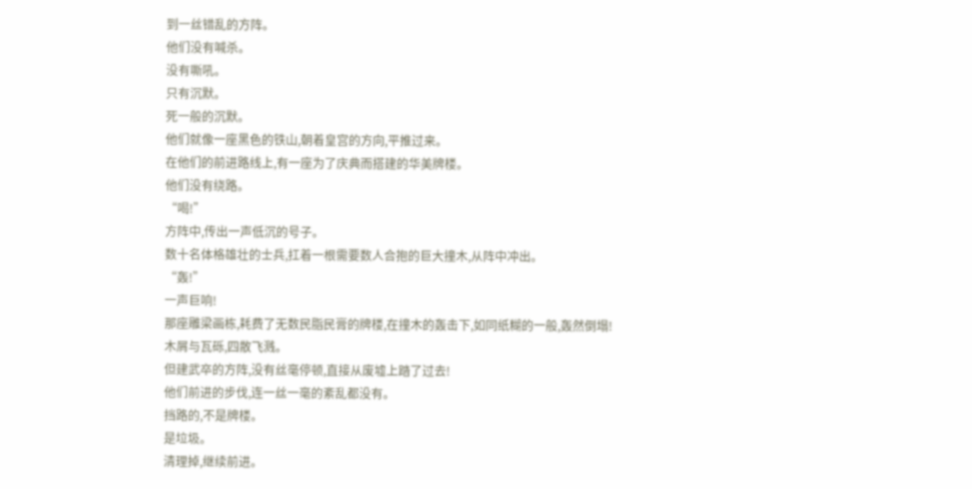到一丝错乱的方阵。
他们没有喊杀。
没有嘶吼。
只有沉默。
死一般的沉默。
他们就像一座黑色的铁山,朝着皇宫的方向,平推过来。
在他们的前进路线上,有一座为了庆典而搭建的华美牌楼。
他们没有绕路。
“喝!”
方阵中,传出一声低沉的号子。
数十名体格雄壮的士兵,扛着一根需要数人合抱的巨大撞木,从阵中冲出。
“轰!”
一声巨响!
那座雕梁画栋,耗费了无数民脂民膏的牌楼,在撞木的轰击下,如同纸糊的一般,轰然倒塌!
木屑与瓦砾,四散飞溅。
但建武卒的方阵,没有丝毫停顿,直接从废墟上踏了过去!
他们前进的步伐,连一丝一毫的紊乱都没有。
挡路的,不是牌楼。
是垃圾。
清理掉,继续前进。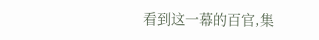看到这一幕的百官,集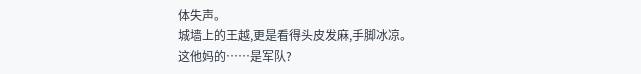体失声。
城墙上的王越,更是看得头皮发麻,手脚冰凉。
这他妈的……是军队?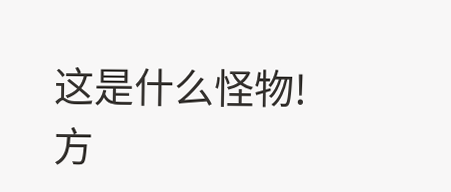这是什么怪物!
方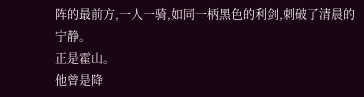阵的最前方,一人一骑,如同一柄黑色的利剑,刺破了清晨的宁静。
正是霍山。
他曾是降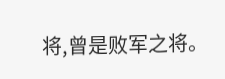将,曾是败军之将。